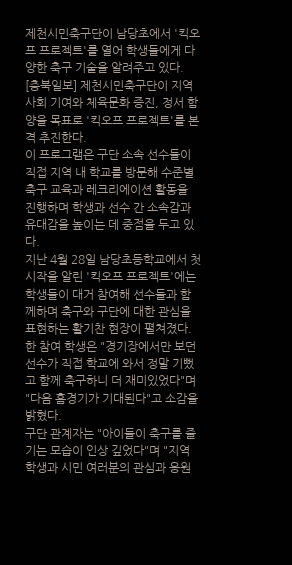제천시민축구단이 남당초에서 '킥오프 프로젝트'를 열어 학생들에게 다양한 축구 기술을 알려주고 있다.
[충북일보] 제천시민축구단이 지역사회 기여와 체육문화 증진, 정서 함양을 목표로 '킥오프 프로젝트'를 본격 추진한다.
이 프로그램은 구단 소속 선수들이 직접 지역 내 학교를 방문해 수준별 축구 교육과 레크리에이션 활동을 진행하며 학생과 선수 간 소속감과 유대감을 높이는 데 중점을 두고 있다.
지난 4월 28일 남당초등학교에서 첫 시작을 알린 '킥오프 프로젝트'에는 학생들이 대거 참여해 선수들과 함께하며 축구와 구단에 대한 관심을 표현하는 활기찬 현장이 펼쳐졌다.
한 참여 학생은 "경기장에서만 보던 선수가 직접 학교에 와서 정말 기뻤고 함께 축구하니 더 재미있었다"며 "다음 홈경기가 기대된다"고 소감을 밝혔다.
구단 관계자는 "아이들이 축구를 즐기는 모습이 인상 깊었다"며 "지역 학생과 시민 여러분의 관심과 응원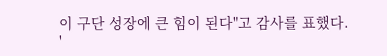이 구단 성장에 큰 힘이 된다"고 감사를 표했다.
'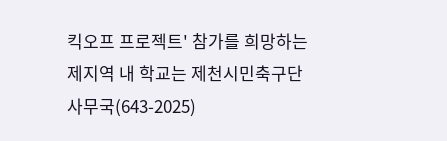킥오프 프로젝트' 참가를 희망하는 제지역 내 학교는 제천시민축구단 사무국(643-2025)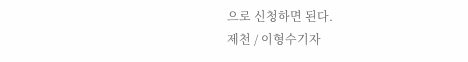으로 신청하면 된다.
제천 / 이형수기자